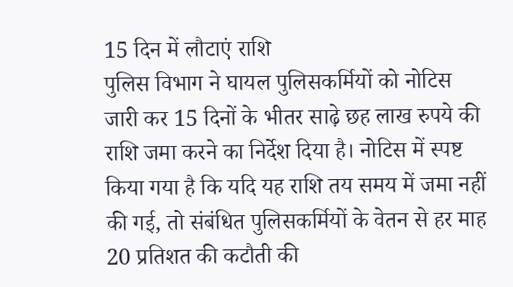15 दिन में लौटाएं राशि
पुलिस विभाग ने घायल पुलिसकर्मियों को नोटिस जारी कर 15 दिनों के भीतर साढ़े छह लाख रुपये की राशि जमा करने का निर्देश दिया है। नोटिस में स्पष्ट किया गया है कि यदि यह राशि तय समय में जमा नहीं की गई, तो संबंधित पुलिसकर्मियों के वेतन से हर माह 20 प्रतिशत की कटौती की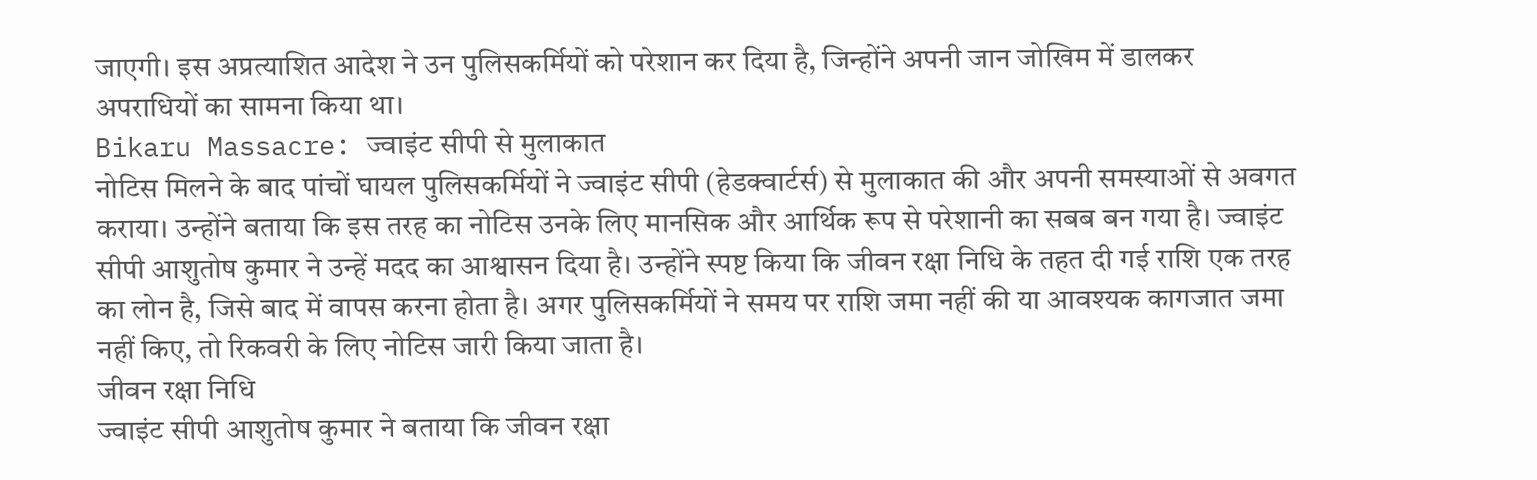जाएगी। इस अप्रत्याशित आदेश ने उन पुलिसकर्मियों को परेशान कर दिया है, जिन्होंने अपनी जान जोखिम में डालकर अपराधियों का सामना किया था।
Bikaru Massacre: ज्वाइंट सीपी से मुलाकात
नोटिस मिलने के बाद पांचों घायल पुलिसकर्मियों ने ज्वाइंट सीपी (हेडक्वार्टर्स) से मुलाकात की और अपनी समस्याओं से अवगत कराया। उन्होंने बताया कि इस तरह का नोटिस उनके लिए मानसिक और आर्थिक रूप से परेशानी का सबब बन गया है। ज्वाइंट सीपी आशुतोष कुमार ने उन्हें मदद का आश्वासन दिया है। उन्होंने स्पष्ट किया कि जीवन रक्षा निधि के तहत दी गई राशि एक तरह का लोन है, जिसे बाद में वापस करना होता है। अगर पुलिसकर्मियों ने समय पर राशि जमा नहीं की या आवश्यक कागजात जमा नहीं किए, तो रिकवरी के लिए नोटिस जारी किया जाता है।
जीवन रक्षा निधि
ज्वाइंट सीपी आशुतोष कुमार ने बताया कि जीवन रक्षा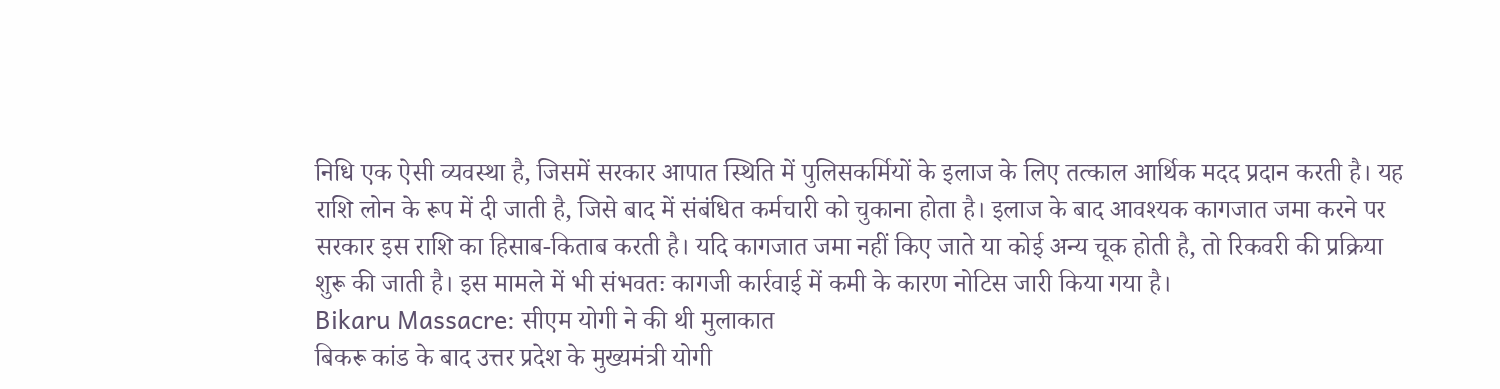निधि एक ऐसी व्यवस्था है, जिसमें सरकार आपात स्थिति में पुलिसकर्मियों के इलाज के लिए तत्काल आर्थिक मदद प्रदान करती है। यह राशि लोन के रूप में दी जाती है, जिसे बाद में संबंधित कर्मचारी को चुकाना होता है। इलाज के बाद आवश्यक कागजात जमा करने पर सरकार इस राशि का हिसाब-किताब करती है। यदि कागजात जमा नहीं किए जाते या कोई अन्य चूक होती है, तो रिकवरी की प्रक्रिया शुरू की जाती है। इस मामले में भी संभवतः कागजी कार्रवाई में कमी के कारण नोटिस जारी किया गया है।
Bikaru Massacre: सीएम योगी ने की थी मुलाकात
बिकरू कांड के बाद उत्तर प्रदेश के मुख्यमंत्री योगी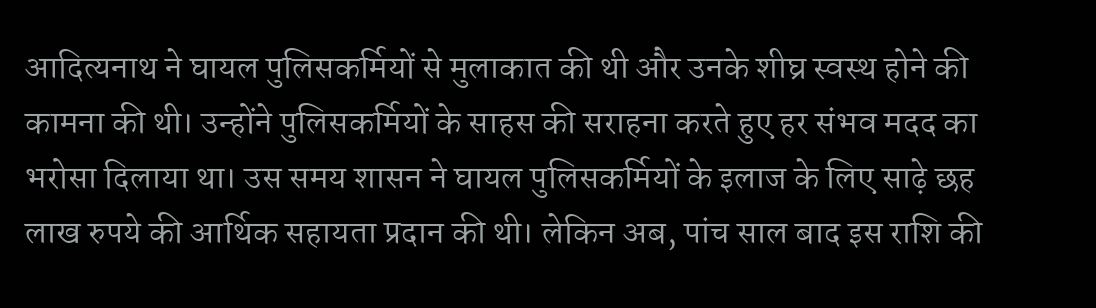आदित्यनाथ ने घायल पुलिसकर्मियों से मुलाकात की थी और उनके शीघ्र स्वस्थ होने की कामना की थी। उन्होंने पुलिसकर्मियों के साहस की सराहना करते हुए हर संभव मदद का भरोसा दिलाया था। उस समय शासन ने घायल पुलिसकर्मियों के इलाज के लिए साढ़े छह लाख रुपये की आर्थिक सहायता प्रदान की थी। लेकिन अब, पांच साल बाद इस राशि की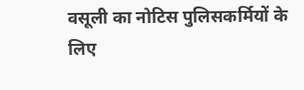वसूली का नोटिस पुलिसकर्मियों के लिए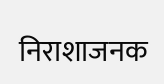निराशाजनक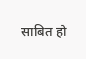साबित हो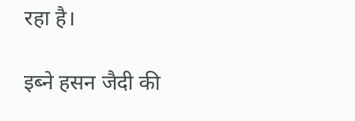रहा है।

इब्ने हसन जैदी की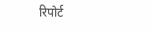रिपोर्ट